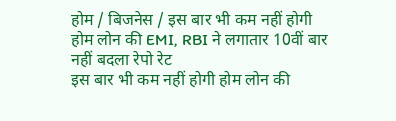होम / बिजनेस / इस बार भी कम नहीं होगी होम लोन की EMI, RBI ने लगातार 10वीं बार नहीं बदला रेपो रेट
इस बार भी कम नहीं होगी होम लोन की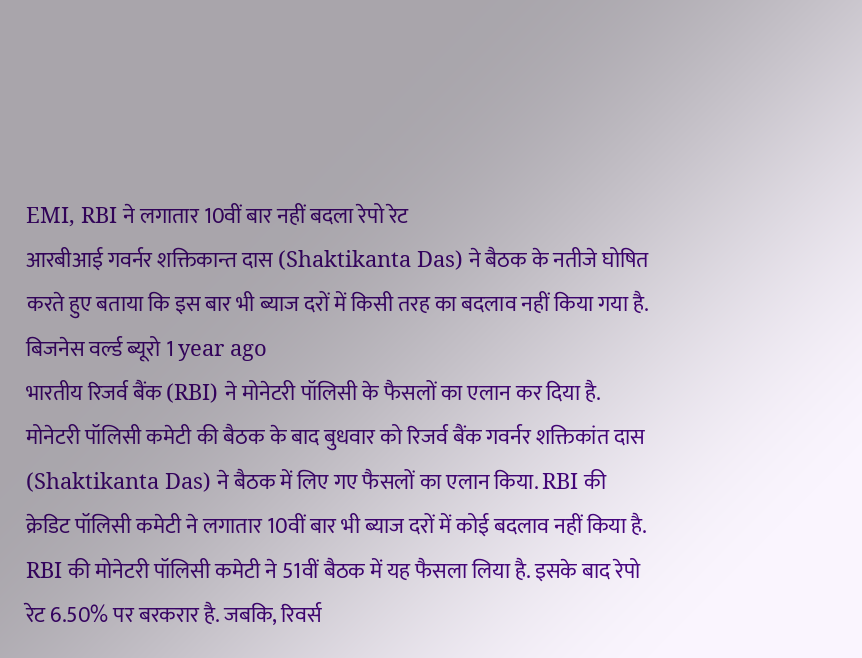EMI, RBI ने लगातार 10वीं बार नहीं बदला रेपो रेट
आरबीआई गवर्नर शक्तिकान्त दास (Shaktikanta Das) ने बैठक के नतीजे घोषित करते हुए बताया कि इस बार भी ब्याज दरों में किसी तरह का बदलाव नहीं किया गया है.
बिजनेस वर्ल्ड ब्यूरो 1 year ago
भारतीय रिजर्व बैंक (RBI) ने मोनेटरी पॉलिसी के फैसलों का एलान कर दिया है. मोनेटरी पॉलिसी कमेटी की बैठक के बाद बुधवार को रिजर्व बैंक गवर्नर शक्तिकांत दास (Shaktikanta Das) ने बैठक में लिए गए फैसलों का एलान किया. RBI की क्रेडिट पॉलिसी कमेटी ने लगातार 10वीं बार भी ब्याज दरों में कोई बदलाव नहीं किया है. RBI की मोनेटरी पॉलिसी कमेटी ने 51वीं बैठक में यह फैसला लिया है. इसके बाद रेपो रेट 6.50% पर बरकरार है. जबकि, रिवर्स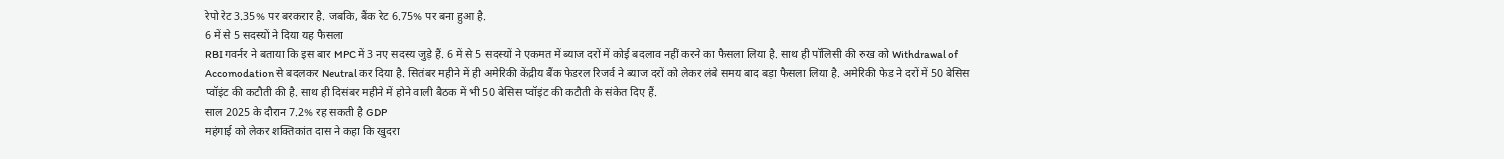रेपो रेट 3.35% पर बरकरार है. जबकि, बैंक रेट 6.75% पर बना हुआ है.
6 में से 5 सदस्यों ने दिया यह फैसला
RBI गवर्नर ने बताया कि इस बार MPC में 3 नए सदस्य जुड़े हैं. 6 में से 5 सदस्यों ने एकमत में ब्याज दरों में कोई बदलाव नहीं करने का फैसला लिया है. साथ ही पॉलिसी की रुख को Withdrawal of Accomodation से बदलकर Neutral कर दिया है. सितंबर महीने में ही अमेरिकी केंद्रीय बैंक फेडरल रिजर्व ने ब्याज दरों को लेकर लंबे समय बाद बड़ा फैसला लिया है. अमेरिकी फेड ने दरों में 50 बेसिस प्वॉइंट की कटौती की है. साथ ही दिसंबर महीने में होने वाली बैठक में भी 50 बेसिस प्वॉइंट की कटौती के संकेत दिए हैं.
साल 2025 के दौरान 7.2% रह सकती है GDP
महंगाई को लेकर शक्तिकांत दास ने कहा कि खुदरा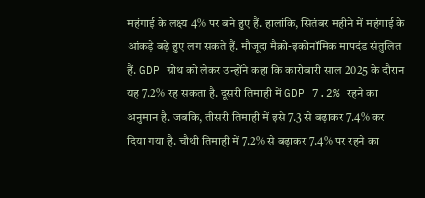महंगाई के लक्ष्य 4% पर बने हुए हैं. हालांकि, सितंबर महीने में महंगाई के आंकड़े बढ़े हुए लग सकते हैं. मौजूदा मैक्रो-इकोनॉमिक मापदंड संतुलित हैं. GDP ग्रोथ को लेकर उन्होंने कहा कि कारोबारी साल 2025 के दौरान यह 7.2% रह सकता है. दूसरी तिमाही में GDP 7.2% रहने का अनुमान है. जबकि, तीसरी तिमाही में इसे 7.3 से बढ़ाकर 7.4% कर दिया गया है. चौथी तिमाही में 7.2% से बढ़ाकर 7.4% पर रहने का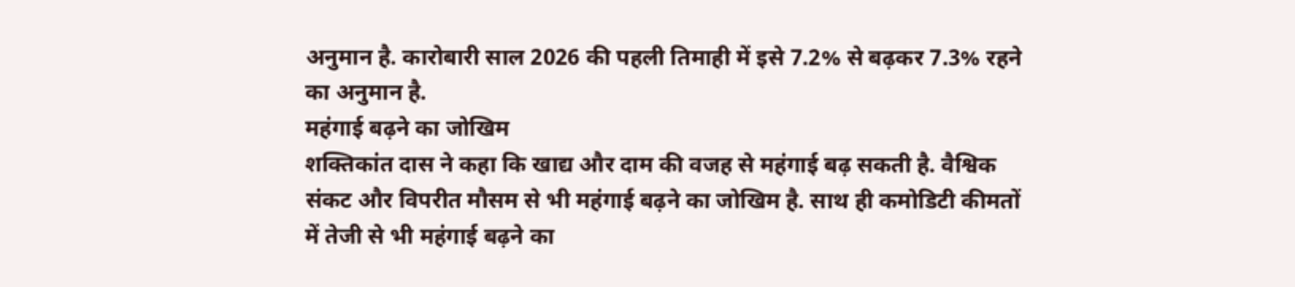अनुमान है. कारोबारी साल 2026 की पहली तिमाही में इसे 7.2% से बढ़कर 7.3% रहने का अनुमान है.
महंगाई बढ़ने का जोखिम
शक्तिकांत दास ने कहा कि खाद्य और दाम की वजह से महंगाई बढ़ सकती है. वैश्विक संकट और विपरीत मौसम से भी महंगाई बढ़ने का जोखिम है. साथ ही कमोडिटी कीमतों में तेजी से भी महंगाई बढ़ने का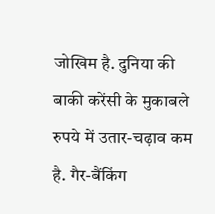जोखिम है. दुनिया की बाकी करेंसी के मुकाबले रुपये में उतार-चढ़ाव कम है. गैर-बैंकिंग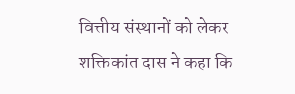वित्तीय संस्थानों को लेकर शक्तिकांत दास ने कहा कि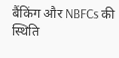बैंकिंग और NBFCs की स्थिति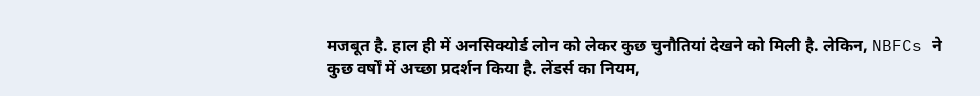मजबूत है. हाल ही में अनसिक्योर्ड लोन को लेकर कुछ चुनौतियां देखने को मिली है. लेकिन, NBFCs ने कुछ वर्षों में अच्छा प्रदर्शन किया है. लेंडर्स का नियम,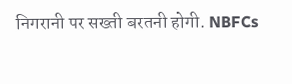निगरानी पर सख्ती बरतनी होगी. NBFCs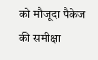को मौजूदा पैकेज की समीक्षा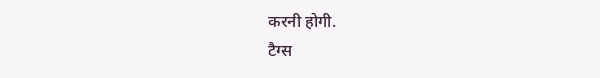करनी होगी.
टैग्स